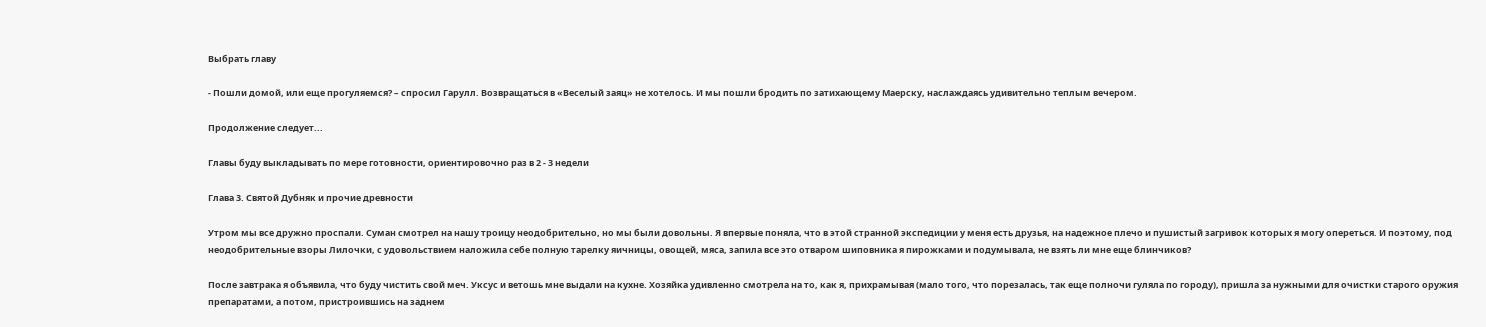Выбрать главу

- Пошли домой, или еще прогуляемся? – спросил Гарулл. Возвращаться в «Веселый заяц» не хотелось. И мы пошли бродить по затихающему Маерску, наслаждаясь удивительно теплым вечером.

Продолжение следует...

Главы буду выкладывать по мере готовности, ориентировочно раз в 2 - 3 недели

Глава 3. Святой Дубняк и прочие древности

Утром мы все дружно проспали. Суман смотрел на нашу троицу неодобрительно, но мы были довольны. Я впервые поняла, что в этой странной экспедиции у меня есть друзья, на надежное плечо и пушистый загривок которых я могу опереться. И поэтому, под неодобрительные взоры Лилочки, с удовольствием наложила себе полную тарелку яичницы, овощей, мяса, запила все это отваром шиповника я пирожками и подумывала, не взять ли мне еще блинчиков?

После завтрака я объявила, что буду чистить свой меч. Уксус и ветошь мне выдали на кухне. Хозяйка удивленно смотрела на то, как я, прихрамывая (мало того, что порезалась, так еще полночи гуляла по городу), пришла за нужными для очистки старого оружия препаратами, а потом, пристроившись на заднем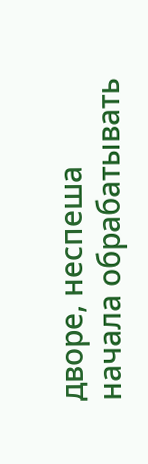дворе, неспеша начала обрабатывать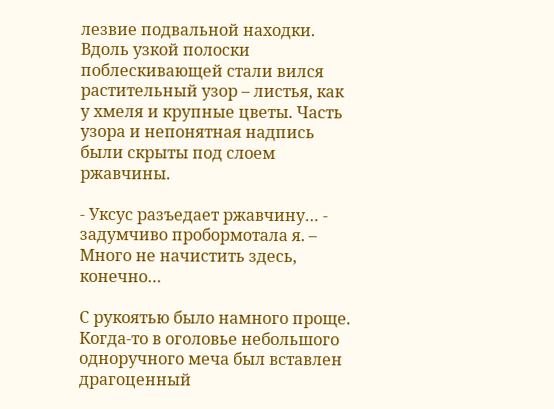лезвие подвальной находки. Вдоль узкой полоски поблескивающей стали вился растительный узор – листья, как у хмеля и крупные цветы. Часть узора и непонятная надпись были скрыты под слоем ржавчины.

- Уксус разъедает ржавчину… - задумчиво пробормотала я. – Много не начистить здесь, конечно…

С рукоятью было намного проще. Когда-то в оголовье небольшого одноручного меча был вставлен драгоценный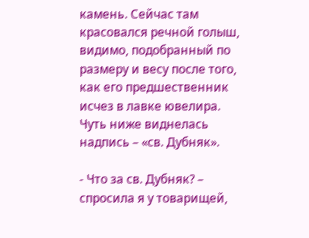камень. Сейчас там красовался речной голыш, видимо, подобранный по размеру и весу после того, как его предшественник исчез в лавке ювелира. Чуть ниже виднелась надпись – «св. Дубняк».

- Что за св. Дубняк? – спросила я у товарищей,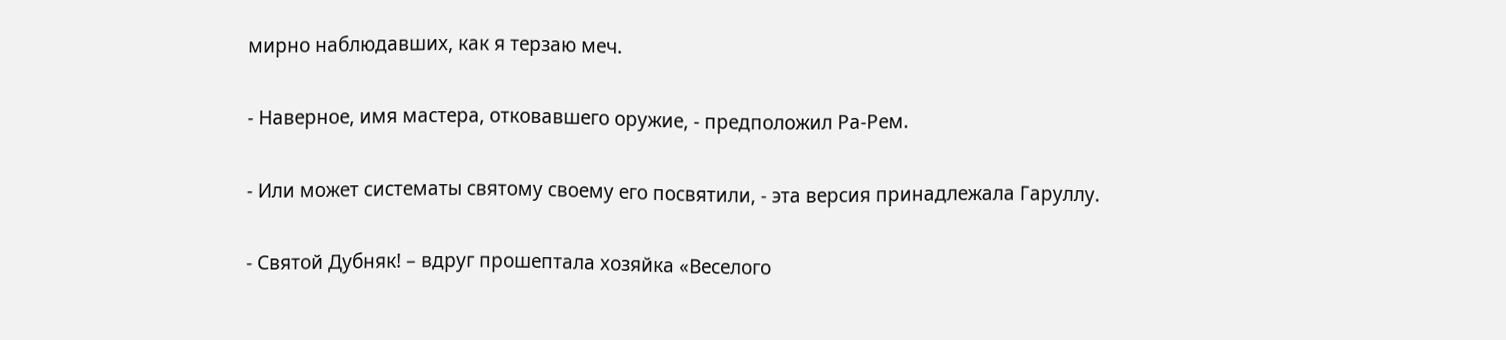мирно наблюдавших, как я терзаю меч.

- Наверное, имя мастера, отковавшего оружие, - предположил Ра-Рем.

- Или может систематы святому своему его посвятили, - эта версия принадлежала Гаруллу.

- Святой Дубняк! – вдруг прошептала хозяйка «Веселого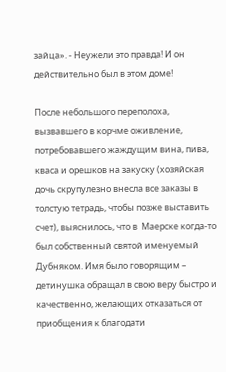зайца». - Неужели это правда! И он действительно был в этом доме!

После небольшого переполоха, вызвавшего в корчме оживление, потребовавшего жаждущим вина, пива, кваса и орешков на закуску (хозяйская дочь скрупулезно внесла все заказы в толстую тетрадь, чтобы позже выставить счет), выяснилось, что в  Маерске когда-то был собственный святой именуемый Дубняком. Имя было говорящим – детинушка обращал в свою веру быстро и качественно, желающих отказаться от приобщения к благодати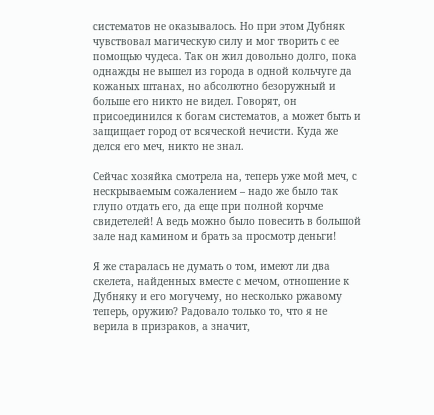систематов не оказывалось. Но при этом Дубняк чувствовал магическую силу и мог творить с ее помощью чудеса. Так он жил довольно долго, пока однажды не вышел из города в одной кольчуге да кожаных штанах, но абсолютно безоружный и больше его никто не видел. Говорят, он присоединился к богам систематов, а может быть и защищает город от всяческой нечисти. Куда же делся его меч, никто не знал.

Сейчас хозяйка смотрела на, теперь уже мой меч, с нескрываемым сожалением – надо же было так глупо отдать его, да еще при полной корчме свидетелей! А ведь можно было повесить в большой зале над камином и брать за просмотр деньги!

Я же старалась не думать о том, имеют ли два скелета, найденных вместе с мечом, отношение к Дубняку и его могучему, но несколько ржавому теперь, оружию? Радовало только то, что я не верила в призраков, а значит,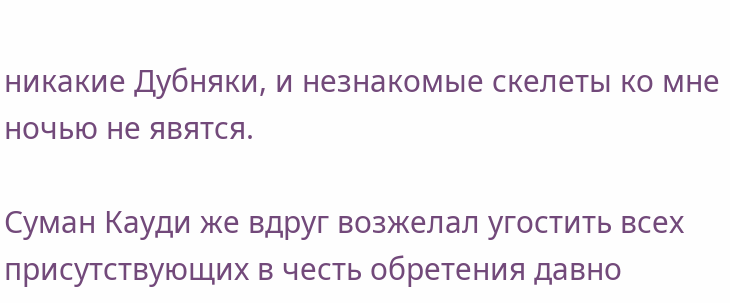никакие Дубняки, и незнакомые скелеты ко мне ночью не явятся.

Суман Кауди же вдруг возжелал угостить всех присутствующих в честь обретения давно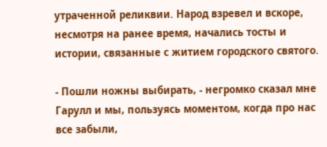утраченной реликвии. Народ взревел и вскоре, несмотря на ранее время, начались тосты и истории, связанные с житием городского святого.

- Пошли ножны выбирать, - негромко сказал мне Гарулл и мы, пользуясь моментом, когда про нас все забыли,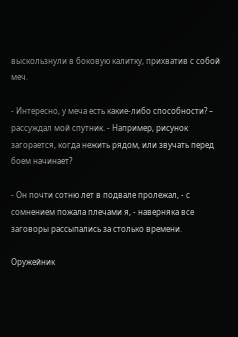выскользнули в боковую калитку, прихватив с собой меч.

- Интересно, у меча есть какие-либо способности? – рассуждал мой спутник. - Например, рисунок загорается, когда нежить рядом, или звучать перед боем начинает?

- Он почти сотню лет в подвале пролежал, - с сомнением пожала плечами я, - наверняка все заговоры рассыпались за столько времени.

Оружейник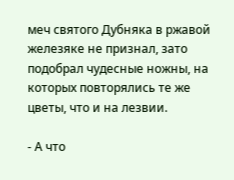меч святого Дубняка в ржавой железяке не признал, зато подобрал чудесные ножны, на которых повторялись те же цветы, что и на лезвии.

- А что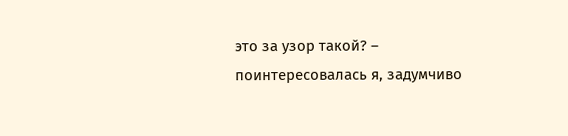это за узор такой? – поинтересовалась я, задумчиво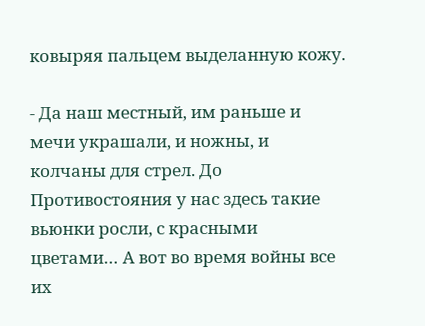ковыряя пальцем выделанную кожу.

- Да наш местный, им раньше и мечи украшали, и ножны, и колчаны для стрел. До Противостояния у нас здесь такие вьюнки росли, с красными цветами… А вот во время войны все их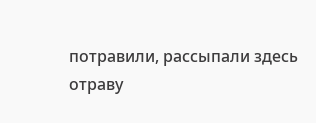потравили, рассыпали здесь отраву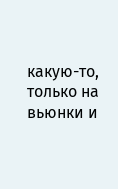какую-то, только на вьюнки и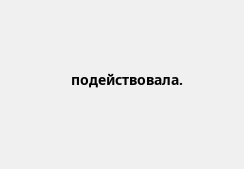подействовала.